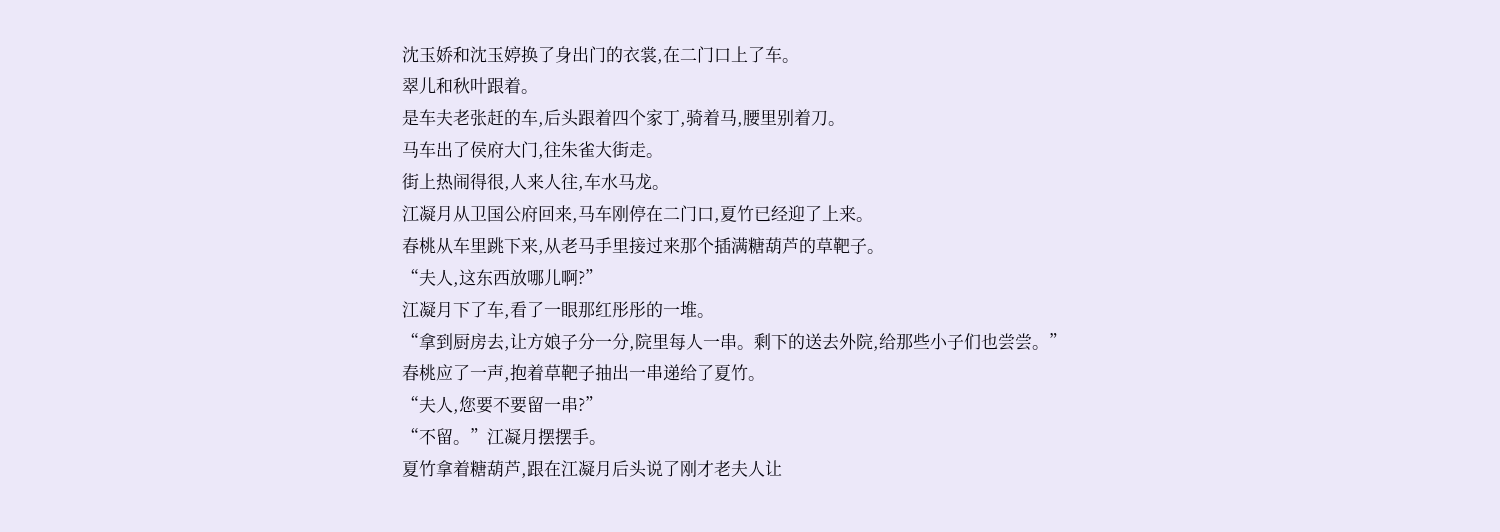沈玉娇和沈玉婷换了身出门的衣裳,在二门口上了车。
翠儿和秋叶跟着。
是车夫老张赶的车,后头跟着四个家丁,骑着马,腰里别着刀。
马车出了侯府大门,往朱雀大街走。
街上热闹得很,人来人往,车水马龙。
江凝月从卫国公府回来,马车刚停在二门口,夏竹已经迎了上来。
春桃从车里跳下来,从老马手里接过来那个插满糖葫芦的草靶子。
“夫人,这东西放哪儿啊?”
江凝月下了车,看了一眼那红彤彤的一堆。
“拿到厨房去,让方娘子分一分,院里每人一串。剩下的送去外院,给那些小子们也尝尝。”
春桃应了一声,抱着草靶子抽出一串递给了夏竹。
“夫人,您要不要留一串?”
“不留。”江凝月摆摆手。
夏竹拿着糖葫芦,跟在江凝月后头说了刚才老夫人让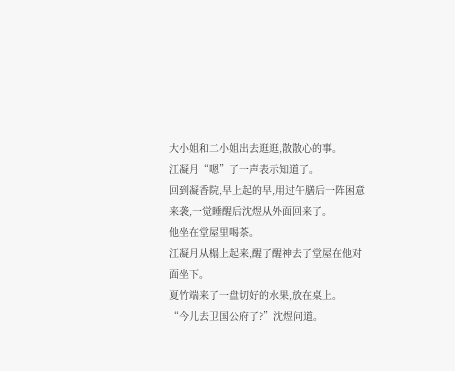大小姐和二小姐出去逛逛,散散心的事。
江凝月“嗯”了一声表示知道了。
回到凝香院,早上起的早,用过午膳后一阵困意来袭,一觉睡醒后沈煜从外面回来了。
他坐在堂屋里喝茶。
江凝月从榻上起来,醒了醒神去了堂屋在他对面坐下。
夏竹端来了一盘切好的水果,放在桌上。
“今儿去卫国公府了?”沈煜问道。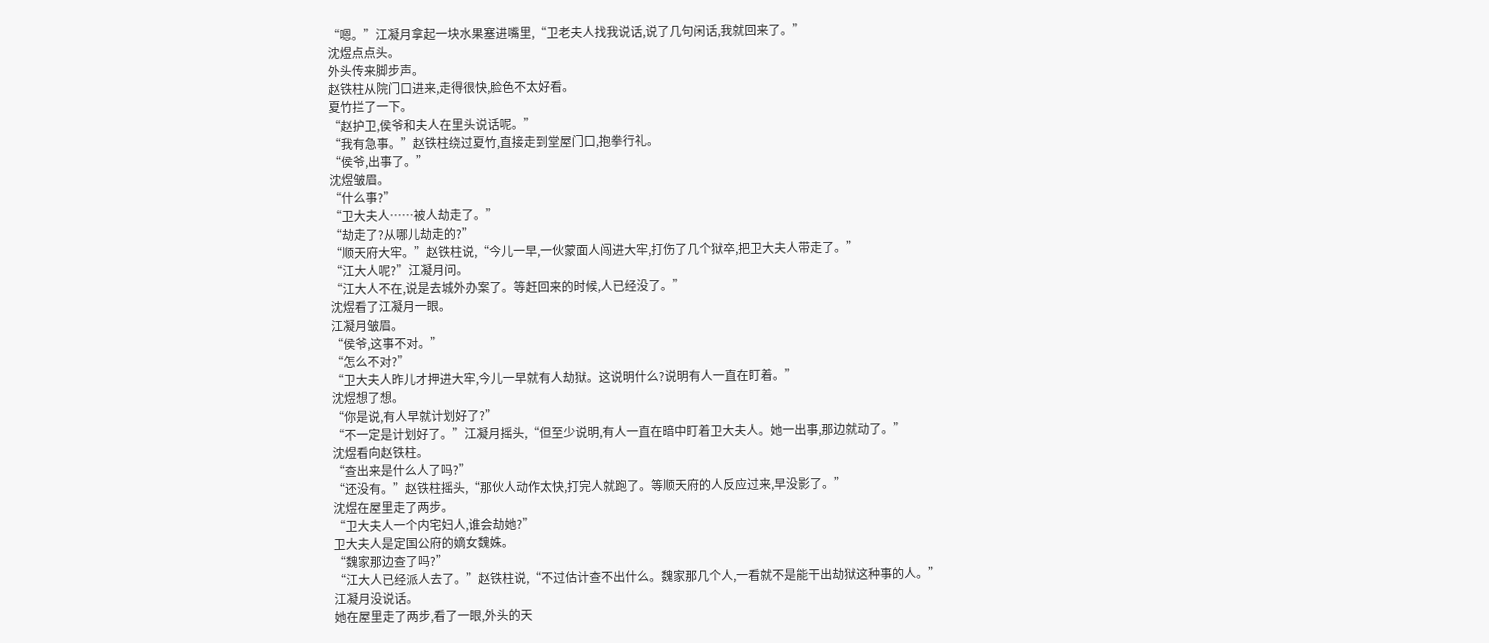“嗯。”江凝月拿起一块水果塞进嘴里,“卫老夫人找我说话,说了几句闲话,我就回来了。”
沈煜点点头。
外头传来脚步声。
赵铁柱从院门口进来,走得很快,脸色不太好看。
夏竹拦了一下。
“赵护卫,侯爷和夫人在里头说话呢。”
“我有急事。”赵铁柱绕过夏竹,直接走到堂屋门口,抱拳行礼。
“侯爷,出事了。”
沈煜皱眉。
“什么事?”
“卫大夫人……被人劫走了。”
“劫走了?从哪儿劫走的?”
“顺天府大牢。”赵铁柱说,“今儿一早,一伙蒙面人闯进大牢,打伤了几个狱卒,把卫大夫人带走了。”
“江大人呢?”江凝月问。
“江大人不在,说是去城外办案了。等赶回来的时候,人已经没了。”
沈煜看了江凝月一眼。
江凝月皱眉。
“侯爷,这事不对。”
“怎么不对?”
“卫大夫人昨儿才押进大牢,今儿一早就有人劫狱。这说明什么?说明有人一直在盯着。”
沈煜想了想。
“你是说,有人早就计划好了?”
“不一定是计划好了。”江凝月摇头,“但至少说明,有人一直在暗中盯着卫大夫人。她一出事,那边就动了。”
沈煜看向赵铁柱。
“查出来是什么人了吗?”
“还没有。”赵铁柱摇头,“那伙人动作太快,打完人就跑了。等顺天府的人反应过来,早没影了。”
沈煜在屋里走了两步。
“卫大夫人一个内宅妇人,谁会劫她?”
卫大夫人是定国公府的嫡女魏姝。
“魏家那边查了吗?”
“江大人已经派人去了。”赵铁柱说,“不过估计查不出什么。魏家那几个人,一看就不是能干出劫狱这种事的人。”
江凝月没说话。
她在屋里走了两步,看了一眼,外头的天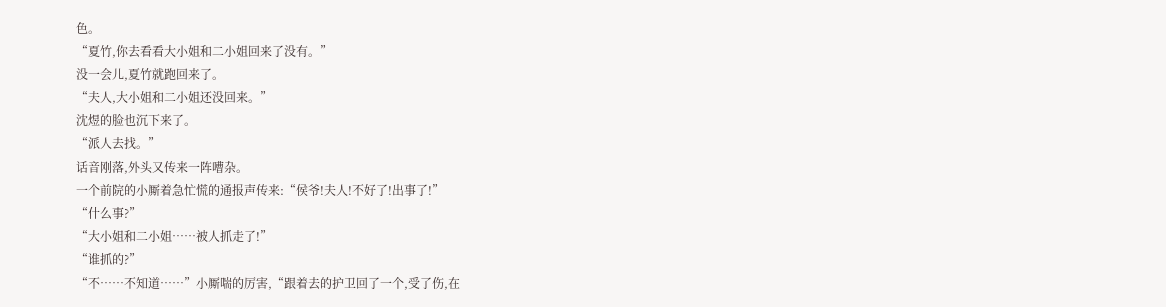色。
“夏竹,你去看看大小姐和二小姐回来了没有。”
没一会儿,夏竹就跑回来了。
“夫人,大小姐和二小姐还没回来。”
沈煜的脸也沉下来了。
“派人去找。”
话音刚落,外头又传来一阵嘈杂。
一个前院的小厮着急忙慌的通报声传来:“侯爷!夫人!不好了!出事了!”
“什么事?”
“大小姐和二小姐……被人抓走了!”
“谁抓的?”
“不……不知道……”小厮喘的厉害,“跟着去的护卫回了一个,受了伤,在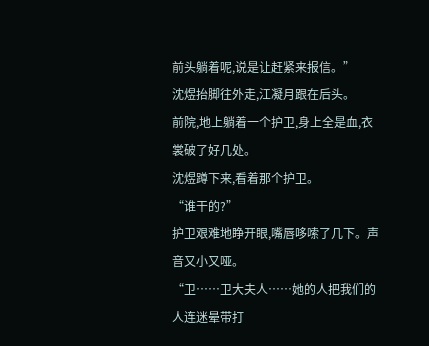前头躺着呢,说是让赶紧来报信。”
沈煜抬脚往外走,江凝月跟在后头。
前院,地上躺着一个护卫,身上全是血,衣裳破了好几处。
沈煜蹲下来,看着那个护卫。
“谁干的?”
护卫艰难地睁开眼,嘴唇哆嗦了几下。声音又小又哑。
“卫……卫大夫人……她的人把我们的人连迷晕带打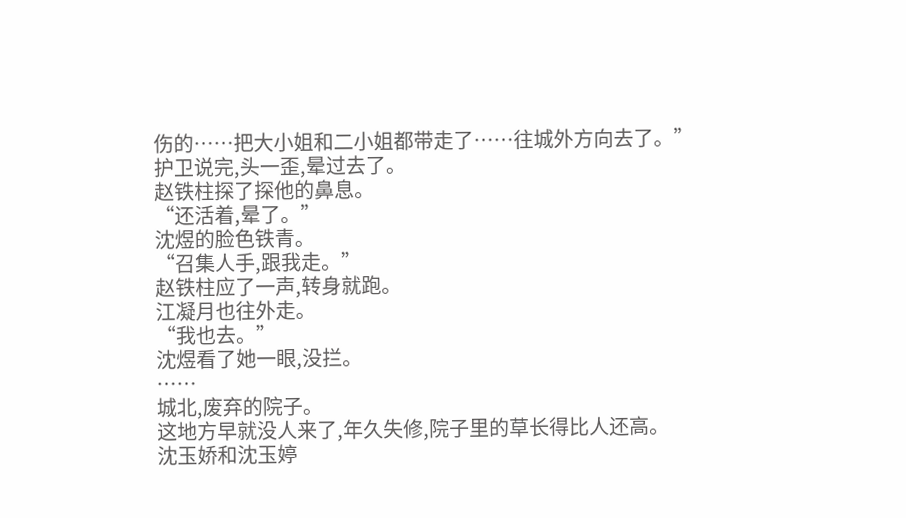伤的……把大小姐和二小姐都带走了……往城外方向去了。”
护卫说完,头一歪,晕过去了。
赵铁柱探了探他的鼻息。
“还活着,晕了。”
沈煜的脸色铁青。
“召集人手,跟我走。”
赵铁柱应了一声,转身就跑。
江凝月也往外走。
“我也去。”
沈煜看了她一眼,没拦。
……
城北,废弃的院子。
这地方早就没人来了,年久失修,院子里的草长得比人还高。
沈玉娇和沈玉婷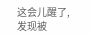这会儿醒了,发现被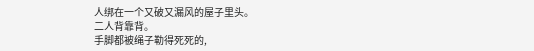人绑在一个又破又漏风的屋子里头。
二人背靠背。
手脚都被绳子勒得死死的,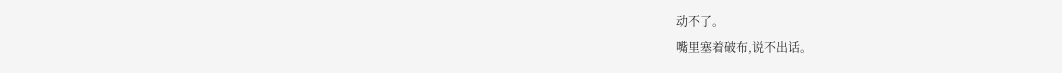动不了。
嘴里塞着破布,说不出话。